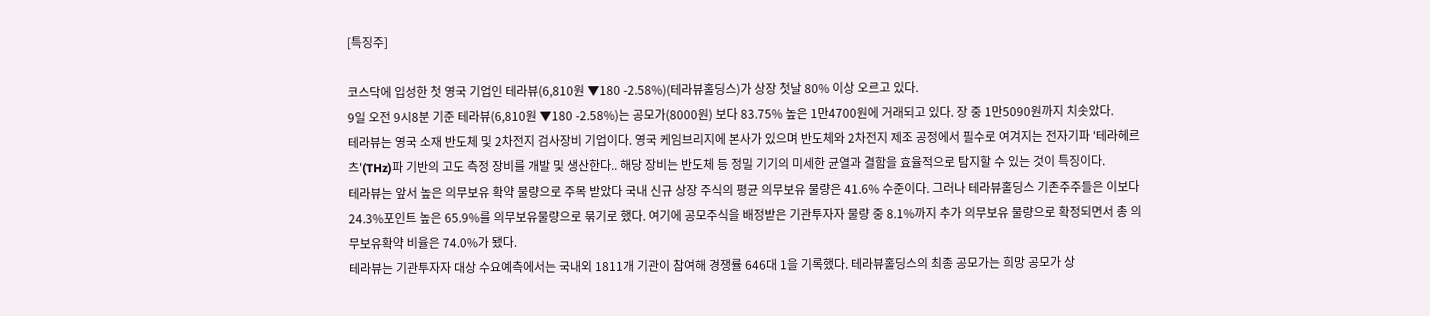[특징주]

코스닥에 입성한 첫 영국 기업인 테라뷰(6,810원 ▼180 -2.58%)(테라뷰홀딩스)가 상장 첫날 80% 이상 오르고 있다.
9일 오전 9시8분 기준 테라뷰(6,810원 ▼180 -2.58%)는 공모가(8000원) 보다 83.75% 높은 1만4700원에 거래되고 있다. 장 중 1만5090원까지 치솟았다.
테라뷰는 영국 소재 반도체 및 2차전지 검사장비 기업이다. 영국 케임브리지에 본사가 있으며 반도체와 2차전지 제조 공정에서 필수로 여겨지는 전자기파 '테라헤르츠'(THz)파 기반의 고도 측정 장비를 개발 및 생산한다.. 해당 장비는 반도체 등 정밀 기기의 미세한 균열과 결함을 효율적으로 탐지할 수 있는 것이 특징이다.
테라뷰는 앞서 높은 의무보유 확약 물량으로 주목 받았다 국내 신규 상장 주식의 평균 의무보유 물량은 41.6% 수준이다. 그러나 테라뷰홀딩스 기존주주들은 이보다 24.3%포인트 높은 65.9%를 의무보유물량으로 묶기로 했다. 여기에 공모주식을 배정받은 기관투자자 물량 중 8.1%까지 추가 의무보유 물량으로 확정되면서 총 의무보유확약 비율은 74.0%가 됐다.
테라뷰는 기관투자자 대상 수요예측에서는 국내외 1811개 기관이 참여해 경쟁률 646대 1을 기록했다. 테라뷰홀딩스의 최종 공모가는 희망 공모가 상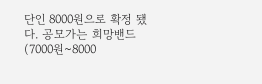단인 8000원으로 확정 됐다. 공모가는 희망밴드(7000원~8000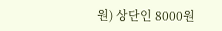원) 상단인 8000원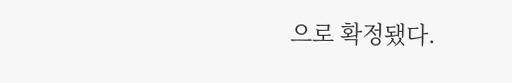으로 확정됐다.